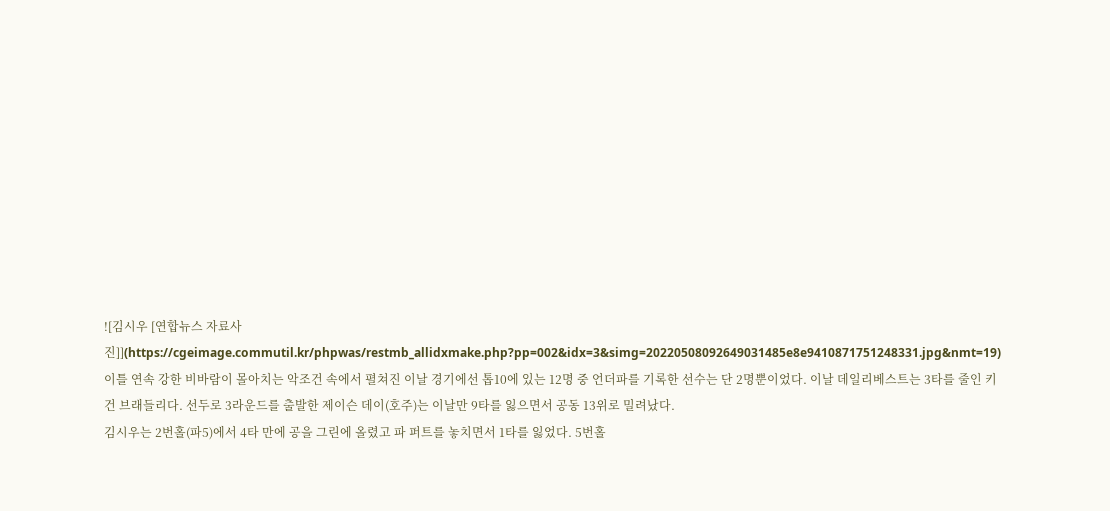![김시우 [연합뉴스 자료사진]](https://cgeimage.commutil.kr/phpwas/restmb_allidxmake.php?pp=002&idx=3&simg=20220508092649031485e8e9410871751248331.jpg&nmt=19)
이틀 연속 강한 비바람이 몰아치는 악조건 속에서 펼쳐진 이날 경기에선 톱10에 있는 12명 중 언더파를 기록한 선수는 단 2명뿐이었다. 이날 데일리베스트는 3타를 줄인 키건 브래들리다. 선두로 3라운드를 출발한 제이슨 데이(호주)는 이날만 9타를 잃으면서 공동 13위로 밀려났다.
김시우는 2번홀(파5)에서 4타 만에 공을 그린에 올렸고 파 퍼트를 놓치면서 1타를 잃었다. 5번홀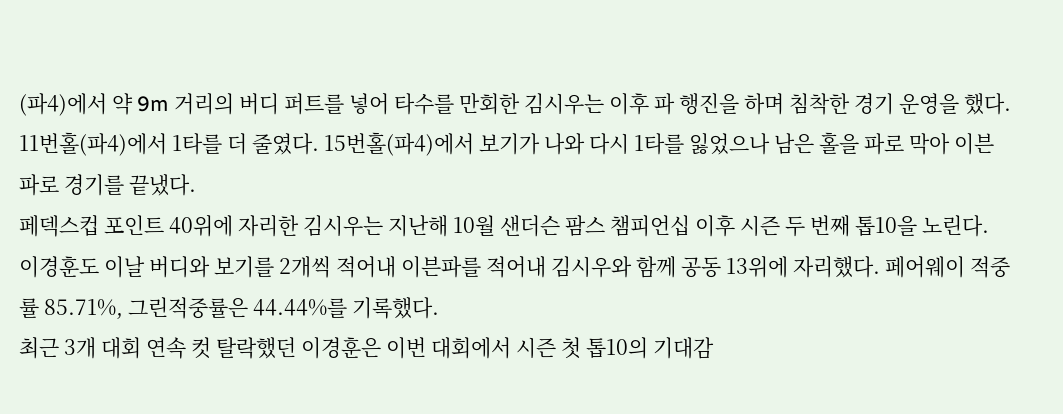(파4)에서 약 9m 거리의 버디 퍼트를 넣어 타수를 만회한 김시우는 이후 파 행진을 하며 침착한 경기 운영을 했다. 11번홀(파4)에서 1타를 더 줄였다. 15번홀(파4)에서 보기가 나와 다시 1타를 잃었으나 남은 홀을 파로 막아 이븐파로 경기를 끝냈다.
페덱스컵 포인트 40위에 자리한 김시우는 지난해 10월 샌더슨 팜스 챔피언십 이후 시즌 두 번째 톱10을 노린다.
이경훈도 이날 버디와 보기를 2개씩 적어내 이븐파를 적어내 김시우와 함께 공동 13위에 자리했다. 페어웨이 적중률 85.71%, 그린적중률은 44.44%를 기록했다.
최근 3개 대회 연속 컷 탈락했던 이경훈은 이번 대회에서 시즌 첫 톱10의 기대감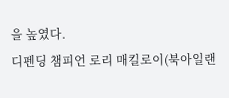을 높였다.
디펜딩 챔피언 로리 매킬로이(북아일랜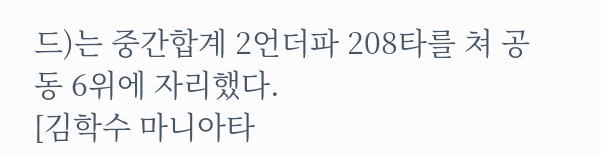드)는 중간합계 2언더파 208타를 쳐 공동 6위에 자리했다.
[김학수 마니아타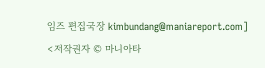임즈 편집국장 kimbundang@maniareport.com]
<저작권자 © 마니아타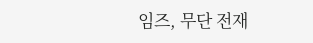임즈, 무단 전재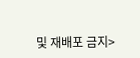및 재배포 금지>